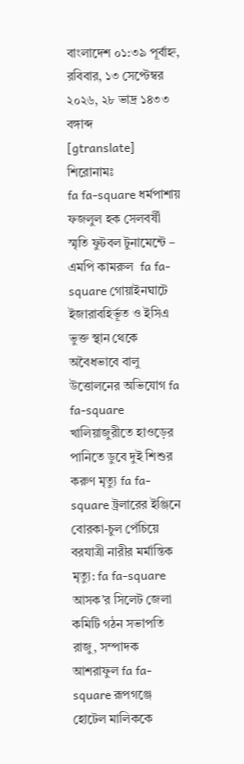বাংলাদেশ ০১:৩৯ পূর্বাহ্ন, রবিবার, ১৩ সেপ্টেম্বর ২০২৬, ২৮ ভাদ্র ১৪৩৩ বঙ্গাব্দ
[gtranslate]
শিরোনামঃ
fa fa-square ধর্মপাশায় ফজলুল হক সেলবর্ষী স্মৃতি ফুটবল টুনামেন্টে – এমপি কামরুল  fa fa-square গোয়াইনঘাটে ইজারাবহির্ভূত ও ইসিএ ভুক্ত স্থান থেকে অবৈধভাবে বালু উত্তোলনের অভিযোগ fa fa-square খালিয়াজুরীতে হাওড়ের পানিতে ডুবে দুই শিশুর করুণ মৃত্যু fa fa-square ট্রলারের ইঞ্জিনে বোরকা-চুল পেঁচিয়ে বরযাত্রী নারীর মর্মান্তিক মৃত্যু: fa fa-square আসক’র সিলেট জেলা কমিটি গঠন সভাপতি রাজু, সম্পাদক আশরাফুল fa fa-square রূপগঞ্জে হোটেল মালিককে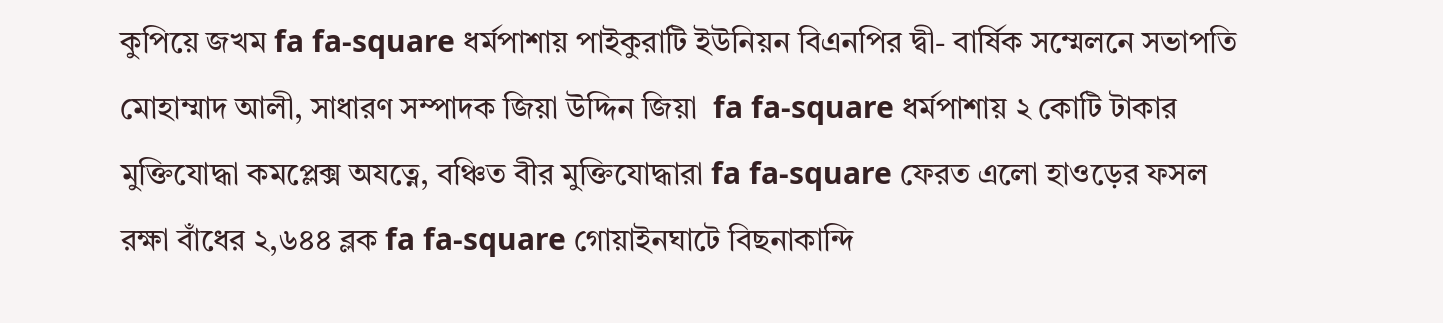কুপিয়ে জখম fa fa-square ধর্মপাশায় পাইকুরাটি ইউনিয়ন বিএনপির দ্বী- বার্ষিক সম্মেলনে সভাপতি মোহাম্মাদ আলী, সাধারণ সম্পাদক জিয়া উদ্দিন জিয়া  fa fa-square ধর্মপাশায় ২ কোটি টাকার মুক্তিযোদ্ধা কমপ্লেক্স অযত্নে, বঞ্চিত বীর মুক্তিযোদ্ধারা fa fa-square ফেরত এলো হাওড়ের ফসল রক্ষা বাঁধের ২,৬৪৪ ব্লক fa fa-square গোয়াইনঘাটে বিছনাকান্দি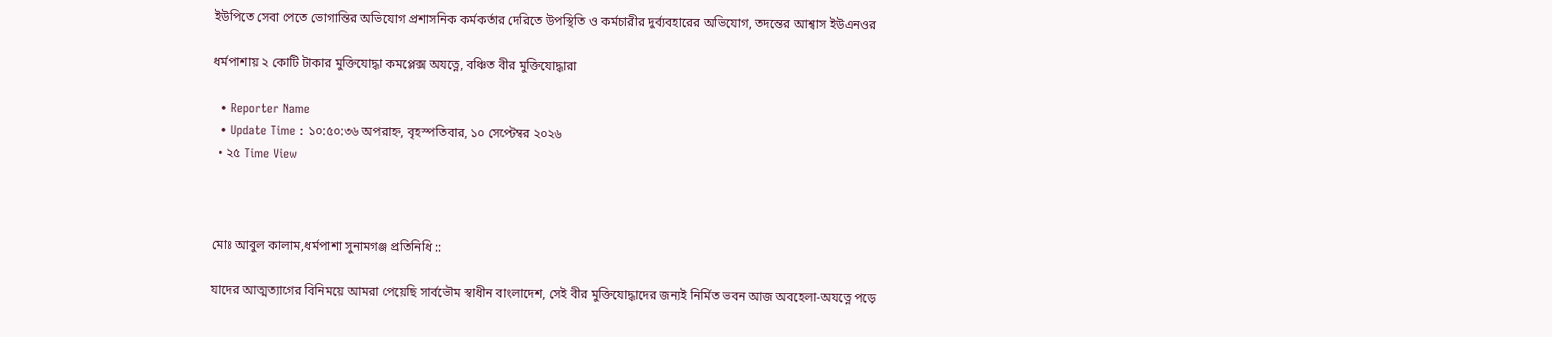ইউপিতে সেবা পেতে ভোগান্তির অভিযোগ প্রশাসনিক কর্মকর্তার দেরিতে উপস্থিতি ও কর্মচারীর দুর্ব্যবহারের অভিযোগ, তদন্তের আশ্বাস ইউএনওর

ধর্মপাশায় ২ কোটি টাকার মুক্তিযোদ্ধা কমপ্লেক্স অযত্নে, বঞ্চিত বীর মুক্তিযোদ্ধারা

  • Reporter Name
  • Update Time : ১০:৫০:৩৬ অপরাহ্ন, বৃহস্পতিবার, ১০ সেপ্টেম্বর ২০২৬
  • ২৫ Time View



মোঃ আবুল কালাম,ধর্মপাশা সুনামগঞ্জ প্রতিনিধি ::

যাদের আত্মত্যাগের বিনিময়ে আমরা পেয়েছি সার্বভৌম স্বাধীন বাংলাদেশ, সেই বীর মুক্তিযোদ্ধাদের জন্যই নির্মিত ভবন আজ অবহেলা-অযত্নে পড়ে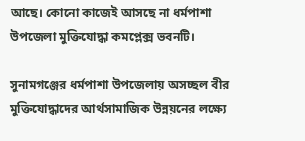আছে। কোনো কাজেই আসছে না ধর্মপাশা উপজেলা মুক্তিযোদ্ধা কমপ্লেক্স ভবনটি।

সুনামগঞ্জের ধর্মপাশা উপজেলায় অসচ্ছল বীর মুক্তিযোদ্ধাদের আর্থসামাজিক উন্নয়নের লক্ষ্যে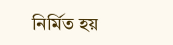নির্মিত হয়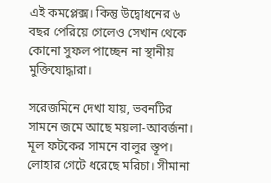এই কমপ্লেক্স। কিন্তু উদ্বোধনের ৬ বছর পেরিয়ে গেলেও সেখান থেকে কোনো সুফল পাচ্ছেন না স্থানীয় মুক্তিযোদ্ধারা।

সরেজমিনে দেখা যায়, ভবনটির সামনে জমে আছে ময়লা-আবর্জনা। মূল ফটকের সামনে বালুর স্তূপ। লোহার গেটে ধরেছে মরিচা। সীমানা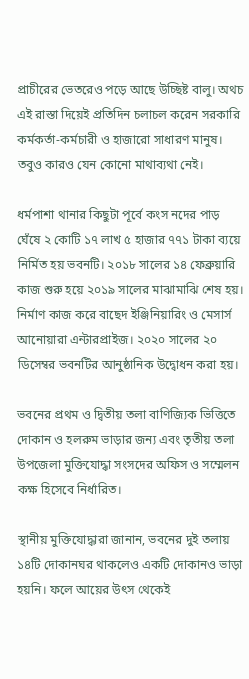প্রাচীরের ভেতরেও পড়ে আছে উচ্ছিষ্ট বালু। অথচ এই রাস্তা দিয়েই প্রতিদিন চলাচল করেন সরকারি কর্মকর্তা-কর্মচারী ও হাজারো সাধারণ মানুষ। তবুও কারও যেন কোনো মাথাব্যথা নেই।

ধর্মপাশা থানার কিছুটা পূর্বে কংস নদের পাড় ঘেঁষে ২ কোটি ১৭ লাখ ৫ হাজার ৭৭১ টাকা ব্যয়ে নির্মিত হয় ভবনটি। ২০১৮ সালের ১৪ ফেব্রুয়ারি কাজ শুরু হয়ে ২০১৯ সালের মাঝামাঝি শেষ হয়। নির্মাণ কাজ করে বাছেদ ইঞ্জিনিয়ারিং ও মেসার্স আনোয়ারা এন্টারপ্রাইজ। ২০২০ সালের ২০ ডিসেম্বর ভবনটির আনুষ্ঠানিক উদ্বোধন করা হয়।

ভবনের প্রথম ও দ্বিতীয় তলা বাণিজ্যিক ভিত্তিতে দোকান ও হলরুম ভাড়ার জন্য এবং তৃতীয় তলা উপজেলা মুক্তিযোদ্ধা সংসদের অফিস ও সম্মেলন কক্ষ হিসেবে নির্ধারিত।

স্থানীয় মুক্তিযোদ্ধারা জানান, ভবনের দুই তলায় ১৪টি দোকানঘর থাকলেও একটি দোকানও ভাড়া হয়নি। ফলে আয়ের উৎস থেকেই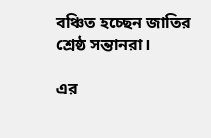বঞ্চিত হচ্ছেন জাতির শ্রেষ্ঠ সন্তানরা।

এর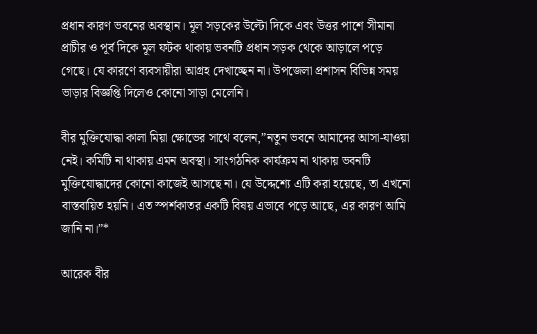প্রধান কারণ ভবনের অবস্থান। মূল সড়কের উল্টো দিকে এবং উত্তর পাশে সীমানা প্রাচীর ও পূর্ব দিকে মূল ফটক থাকায় ভবনটি প্রধান সড়ক থেকে আড়ালে পড়ে গেছে। যে কারণে ব্যবসায়ীরা আগ্রহ দেখাচ্ছেন না। উপজেলা প্রশাসন বিভিন্ন সময় ভাড়ার বিজ্ঞপ্তি দিলেও কোনো সাড়া মেলেনি।

বীর মুক্তিযোদ্ধা কালা মিয়া ক্ষোভের সাথে বলেন,”নতুন ভবনে আমাদের আসা-যাওয়া নেই। কমিটি না থাকায় এমন অবস্থা। সাংগঠনিক কার্যক্রম না থাকায় ভবনটি মুক্তিযোদ্ধাদের কোনো কাজেই আসছে না। যে উদ্দেশ্যে এটি করা হয়েছে, তা এখনো বাস্তবায়িত হয়নি। এত স্পর্শকাতর একটি বিষয় এভাবে পড়ে আছে, এর কারণ আমি জানি না।”*

আরেক বীর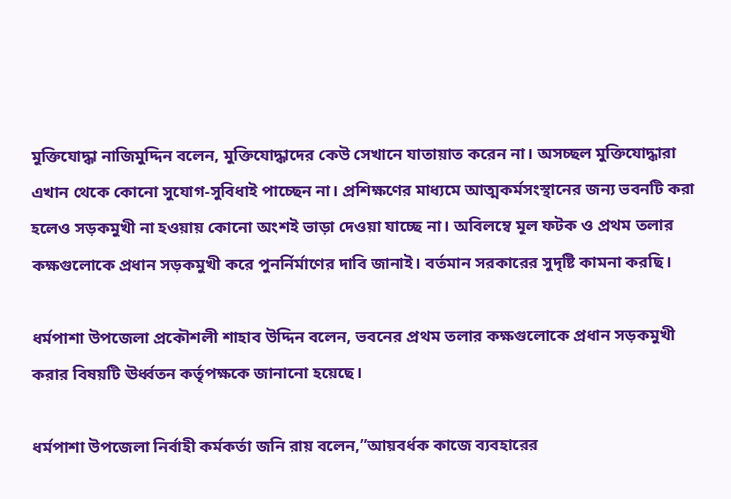মুক্তিযোদ্ধা নাজিমুদ্দিন বলেন, মুক্তিযোদ্ধাদের কেউ সেখানে যাতায়াত করেন না। অসচ্ছল মুক্তিযোদ্ধারা এখান থেকে কোনো সুযোগ-সুবিধাই পাচ্ছেন না। প্রশিক্ষণের মাধ্যমে আত্মকর্মসংস্থানের জন্য ভবনটি করা হলেও সড়কমুখী না হওয়ায় কোনো অংশই ভাড়া দেওয়া যাচ্ছে না। অবিলম্বে মূল ফটক ও প্রথম তলার কক্ষগুলোকে প্রধান সড়কমুখী করে পুনর্নির্মাণের দাবি জানাই। বর্তমান সরকারের সুদৃষ্টি কামনা করছি।

ধর্মপাশা উপজেলা প্রকৌশলী শাহাব উদ্দিন বলেন, ভবনের প্রথম তলার কক্ষগুলোকে প্রধান সড়কমুখী করার বিষয়টি ঊর্ধ্বতন কর্তৃপক্ষকে জানানো হয়েছে।

ধর্মপাশা উপজেলা নির্বাহী কর্মকর্তা জনি রায় বলেন,”আয়বর্ধক কাজে ব্যবহারের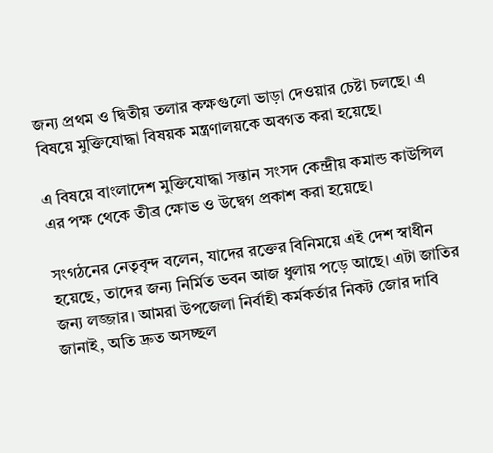জন্য প্রথম ও দ্বিতীয় তলার কক্ষগুলো ভাড়া দেওয়ার চেষ্টা চলছে। এ বিষয়ে মুক্তিযোদ্ধা বিষয়ক মন্ত্রণালয়কে অবগত করা হয়েছে।

এ বিষয়ে বাংলাদেশ মুক্তিযোদ্ধা সন্তান সংসদ কেন্দ্রীয় কমান্ড কাউন্সিল এর পক্ষ থেকে তীব্র ক্ষোভ ও উদ্বেগ প্রকাশ করা হয়েছে।

সংগঠনের নেতৃবৃন্দ বলেন, যাদের রক্তের বিনিময়ে এই দেশ স্বাধীন হয়েছে, তাদের জন্য নির্মিত ভবন আজ ধুলায় পড়ে আছে। এটা জাতির জন্য লজ্জার। আমরা উপজেলা নির্বাহী কর্মকর্তার নিকট জোর দাবি জানাই, অতি দ্রুত অসচ্ছল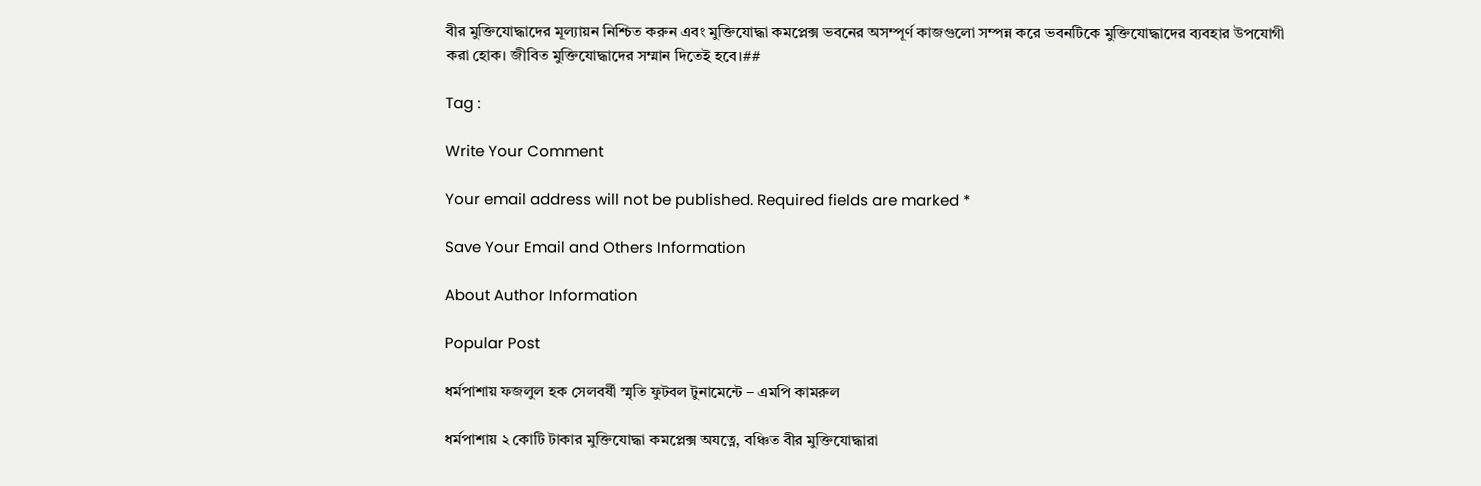বীর মুক্তিযোদ্ধাদের মূল্যায়ন নিশ্চিত করুন এবং মুক্তিযোদ্ধা কমপ্লেক্স ভবনের অসম্পূর্ণ কাজগুলো সম্পন্ন করে ভবনটিকে মুক্তিযোদ্ধাদের ব্যবহার উপযোগী করা হোক। জীবিত মুক্তিযোদ্ধাদের সম্মান দিতেই হবে।##

Tag :

Write Your Comment

Your email address will not be published. Required fields are marked *

Save Your Email and Others Information

About Author Information

Popular Post

ধর্মপাশায় ফজলুল হক সেলবর্ষী স্মৃতি ফুটবল টুনামেন্টে – এমপি কামরুল

ধর্মপাশায় ২ কোটি টাকার মুক্তিযোদ্ধা কমপ্লেক্স অযত্নে, বঞ্চিত বীর মুক্তিযোদ্ধারা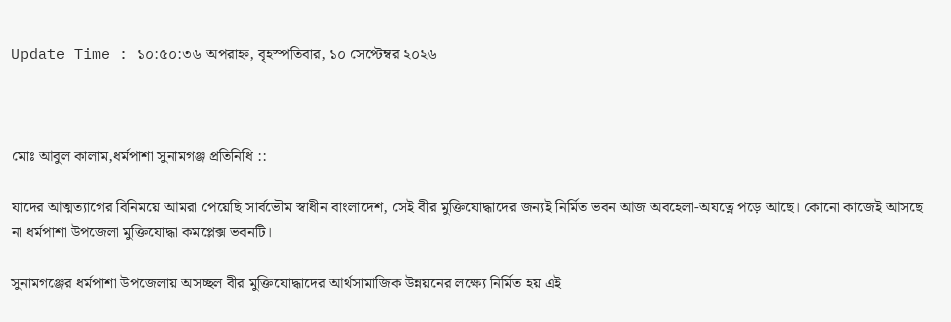Update Time : ১০:৫০:৩৬ অপরাহ্ন, বৃহস্পতিবার, ১০ সেপ্টেম্বর ২০২৬



মোঃ আবুল কালাম,ধর্মপাশা সুনামগঞ্জ প্রতিনিধি ::

যাদের আত্মত্যাগের বিনিময়ে আমরা পেয়েছি সার্বভৌম স্বাধীন বাংলাদেশ, সেই বীর মুক্তিযোদ্ধাদের জন্যই নির্মিত ভবন আজ অবহেলা-অযত্নে পড়ে আছে। কোনো কাজেই আসছে না ধর্মপাশা উপজেলা মুক্তিযোদ্ধা কমপ্লেক্স ভবনটি।

সুনামগঞ্জের ধর্মপাশা উপজেলায় অসচ্ছল বীর মুক্তিযোদ্ধাদের আর্থসামাজিক উন্নয়নের লক্ষ্যে নির্মিত হয় এই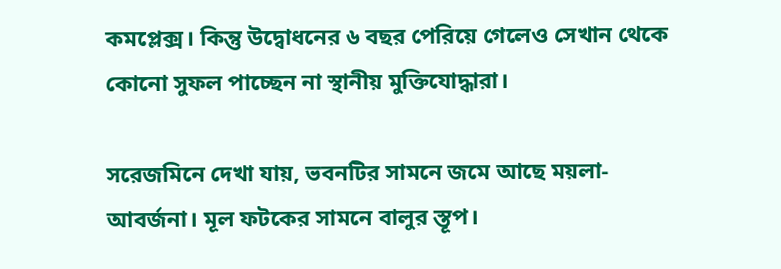কমপ্লেক্স। কিন্তু উদ্বোধনের ৬ বছর পেরিয়ে গেলেও সেখান থেকে কোনো সুফল পাচ্ছেন না স্থানীয় মুক্তিযোদ্ধারা।

সরেজমিনে দেখা যায়, ভবনটির সামনে জমে আছে ময়লা-আবর্জনা। মূল ফটকের সামনে বালুর স্তূপ।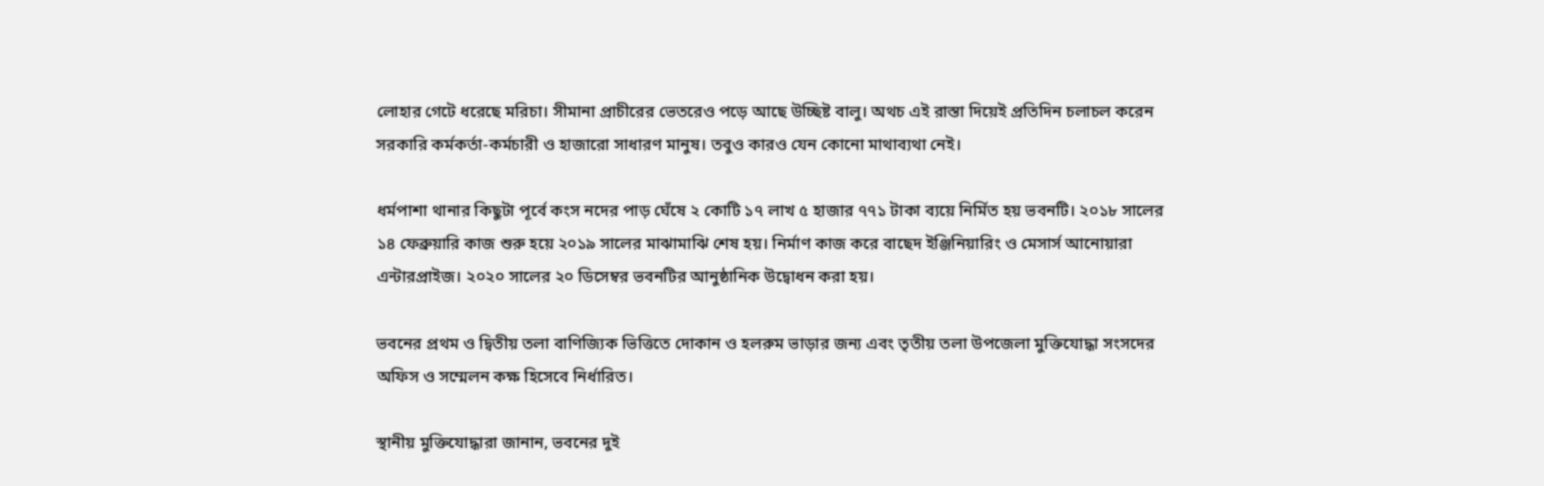লোহার গেটে ধরেছে মরিচা। সীমানা প্রাচীরের ভেতরেও পড়ে আছে উচ্ছিষ্ট বালু। অথচ এই রাস্তা দিয়েই প্রতিদিন চলাচল করেন সরকারি কর্মকর্তা-কর্মচারী ও হাজারো সাধারণ মানুষ। তবুও কারও যেন কোনো মাথাব্যথা নেই।

ধর্মপাশা থানার কিছুটা পূর্বে কংস নদের পাড় ঘেঁষে ২ কোটি ১৭ লাখ ৫ হাজার ৭৭১ টাকা ব্যয়ে নির্মিত হয় ভবনটি। ২০১৮ সালের ১৪ ফেব্রুয়ারি কাজ শুরু হয়ে ২০১৯ সালের মাঝামাঝি শেষ হয়। নির্মাণ কাজ করে বাছেদ ইঞ্জিনিয়ারিং ও মেসার্স আনোয়ারা এন্টারপ্রাইজ। ২০২০ সালের ২০ ডিসেম্বর ভবনটির আনুষ্ঠানিক উদ্বোধন করা হয়।

ভবনের প্রথম ও দ্বিতীয় তলা বাণিজ্যিক ভিত্তিতে দোকান ও হলরুম ভাড়ার জন্য এবং তৃতীয় তলা উপজেলা মুক্তিযোদ্ধা সংসদের অফিস ও সম্মেলন কক্ষ হিসেবে নির্ধারিত।

স্থানীয় মুক্তিযোদ্ধারা জানান, ভবনের দুই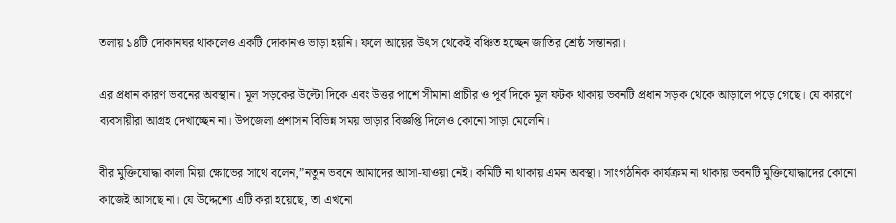তলায় ১৪টি দোকানঘর থাকলেও একটি দোকানও ভাড়া হয়নি। ফলে আয়ের উৎস থেকেই বঞ্চিত হচ্ছেন জাতির শ্রেষ্ঠ সন্তানরা।

এর প্রধান কারণ ভবনের অবস্থান। মূল সড়কের উল্টো দিকে এবং উত্তর পাশে সীমানা প্রাচীর ও পূর্ব দিকে মূল ফটক থাকায় ভবনটি প্রধান সড়ক থেকে আড়ালে পড়ে গেছে। যে কারণে ব্যবসায়ীরা আগ্রহ দেখাচ্ছেন না। উপজেলা প্রশাসন বিভিন্ন সময় ভাড়ার বিজ্ঞপ্তি দিলেও কোনো সাড়া মেলেনি।

বীর মুক্তিযোদ্ধা কালা মিয়া ক্ষোভের সাথে বলেন,”নতুন ভবনে আমাদের আসা-যাওয়া নেই। কমিটি না থাকায় এমন অবস্থা। সাংগঠনিক কার্যক্রম না থাকায় ভবনটি মুক্তিযোদ্ধাদের কোনো কাজেই আসছে না। যে উদ্দেশ্যে এটি করা হয়েছে, তা এখনো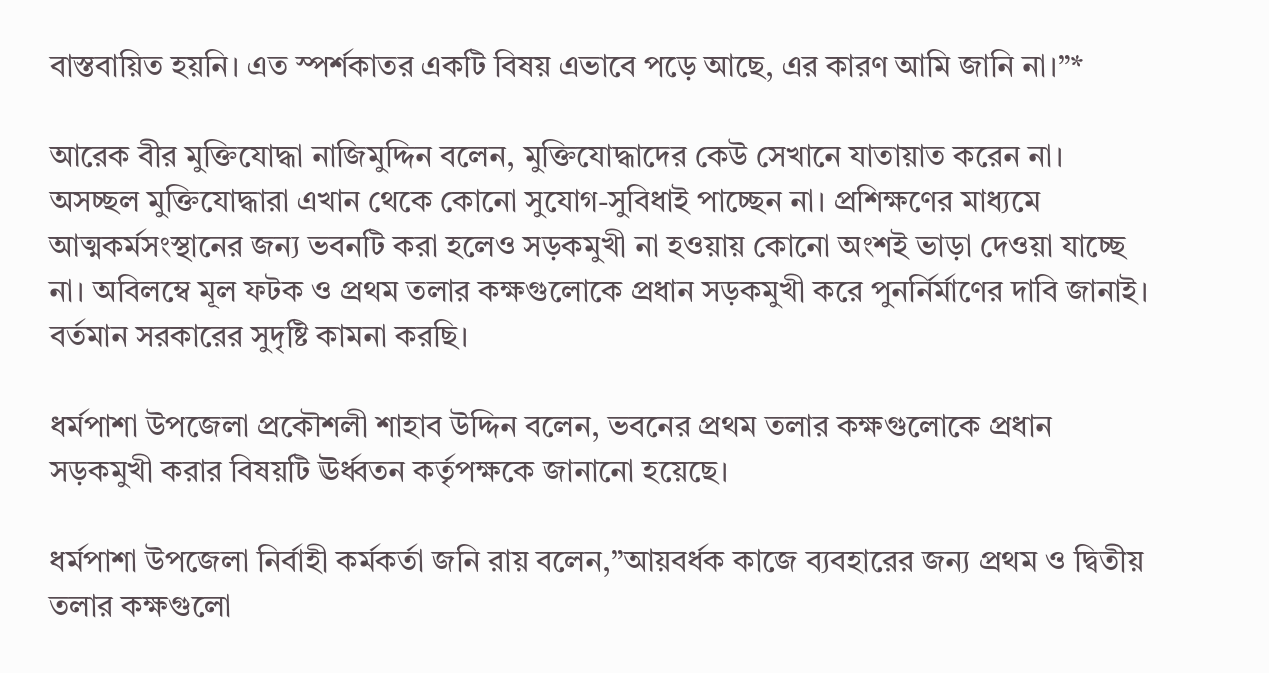বাস্তবায়িত হয়নি। এত স্পর্শকাতর একটি বিষয় এভাবে পড়ে আছে, এর কারণ আমি জানি না।”*

আরেক বীর মুক্তিযোদ্ধা নাজিমুদ্দিন বলেন, মুক্তিযোদ্ধাদের কেউ সেখানে যাতায়াত করেন না। অসচ্ছল মুক্তিযোদ্ধারা এখান থেকে কোনো সুযোগ-সুবিধাই পাচ্ছেন না। প্রশিক্ষণের মাধ্যমে আত্মকর্মসংস্থানের জন্য ভবনটি করা হলেও সড়কমুখী না হওয়ায় কোনো অংশই ভাড়া দেওয়া যাচ্ছে না। অবিলম্বে মূল ফটক ও প্রথম তলার কক্ষগুলোকে প্রধান সড়কমুখী করে পুনর্নির্মাণের দাবি জানাই। বর্তমান সরকারের সুদৃষ্টি কামনা করছি।

ধর্মপাশা উপজেলা প্রকৌশলী শাহাব উদ্দিন বলেন, ভবনের প্রথম তলার কক্ষগুলোকে প্রধান সড়কমুখী করার বিষয়টি ঊর্ধ্বতন কর্তৃপক্ষকে জানানো হয়েছে।

ধর্মপাশা উপজেলা নির্বাহী কর্মকর্তা জনি রায় বলেন,”আয়বর্ধক কাজে ব্যবহারের জন্য প্রথম ও দ্বিতীয় তলার কক্ষগুলো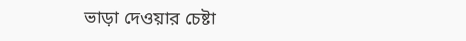ভাড়া দেওয়ার চেষ্টা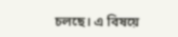চলছে। এ বিষয়ে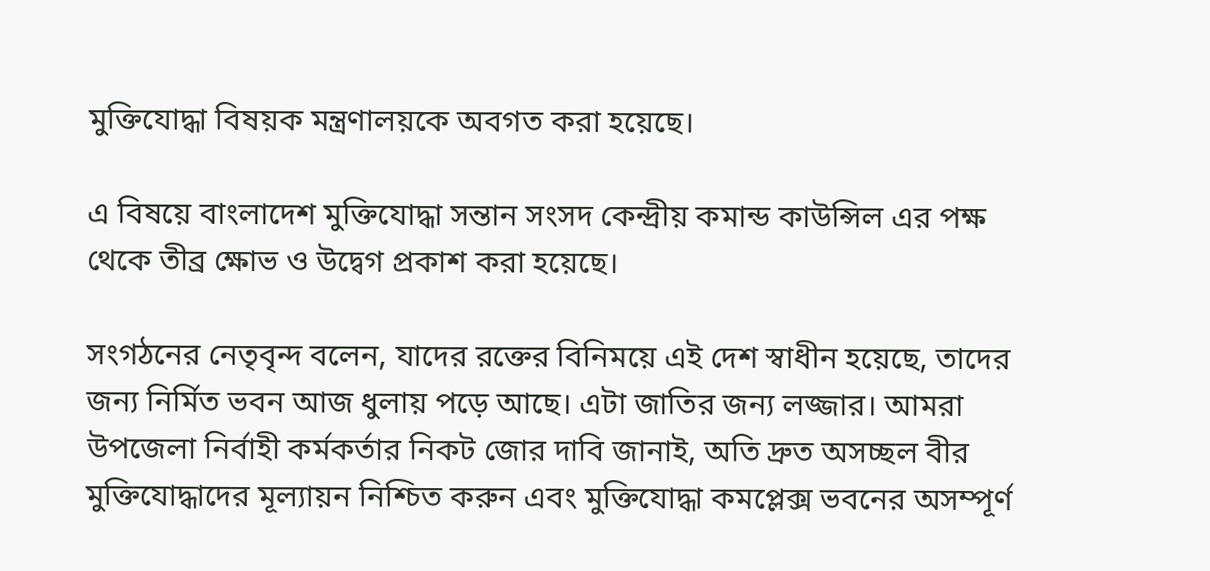মুক্তিযোদ্ধা বিষয়ক মন্ত্রণালয়কে অবগত করা হয়েছে।

এ বিষয়ে বাংলাদেশ মুক্তিযোদ্ধা সন্তান সংসদ কেন্দ্রীয় কমান্ড কাউন্সিল এর পক্ষ থেকে তীব্র ক্ষোভ ও উদ্বেগ প্রকাশ করা হয়েছে।

সংগঠনের নেতৃবৃন্দ বলেন, যাদের রক্তের বিনিময়ে এই দেশ স্বাধীন হয়েছে, তাদের জন্য নির্মিত ভবন আজ ধুলায় পড়ে আছে। এটা জাতির জন্য লজ্জার। আমরা উপজেলা নির্বাহী কর্মকর্তার নিকট জোর দাবি জানাই, অতি দ্রুত অসচ্ছল বীর মুক্তিযোদ্ধাদের মূল্যায়ন নিশ্চিত করুন এবং মুক্তিযোদ্ধা কমপ্লেক্স ভবনের অসম্পূর্ণ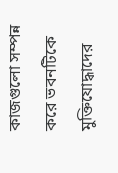কাজগুলো সম্পন্ন করে ভবনটিকে মুক্তিযোদ্ধাদের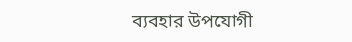ব্যবহার উপযোগী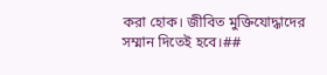করা হোক। জীবিত মুক্তিযোদ্ধাদের সম্মান দিতেই হবে।##